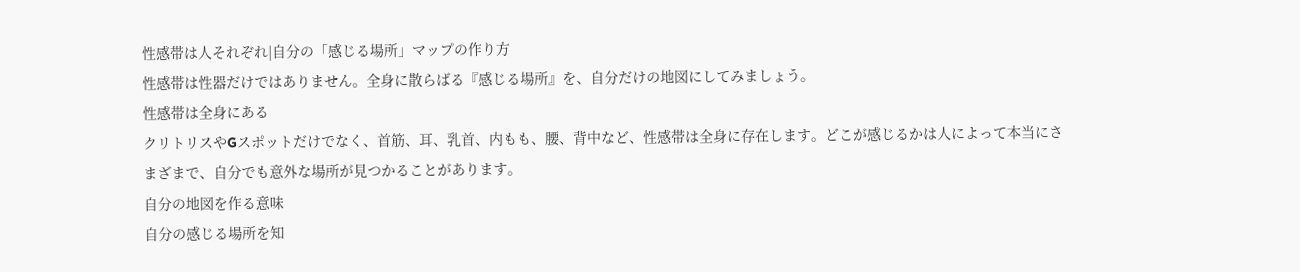性感帯は人それぞれ|自分の「感じる場所」マップの作り方
性感帯は性器だけではありません。全身に散らばる『感じる場所』を、自分だけの地図にしてみましょう。
性感帯は全身にある
クリトリスやGスポットだけでなく、首筋、耳、乳首、内もも、腰、背中など、性感帯は全身に存在します。どこが感じるかは人によって本当にさまざまで、自分でも意外な場所が見つかることがあります。
自分の地図を作る意味
自分の感じる場所を知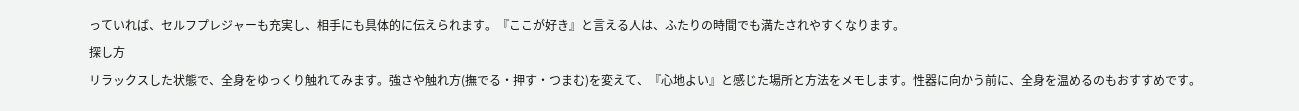っていれば、セルフプレジャーも充実し、相手にも具体的に伝えられます。『ここが好き』と言える人は、ふたりの時間でも満たされやすくなります。
探し方
リラックスした状態で、全身をゆっくり触れてみます。強さや触れ方(撫でる・押す・つまむ)を変えて、『心地よい』と感じた場所と方法をメモします。性器に向かう前に、全身を温めるのもおすすめです。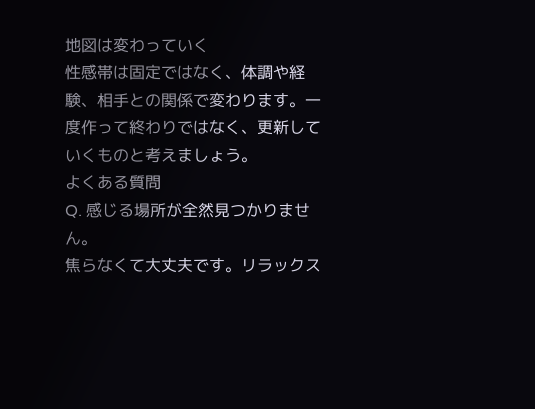地図は変わっていく
性感帯は固定ではなく、体調や経験、相手との関係で変わります。一度作って終わりではなく、更新していくものと考えましょう。
よくある質問
Q. 感じる場所が全然見つかりません。
焦らなくて大丈夫です。リラックス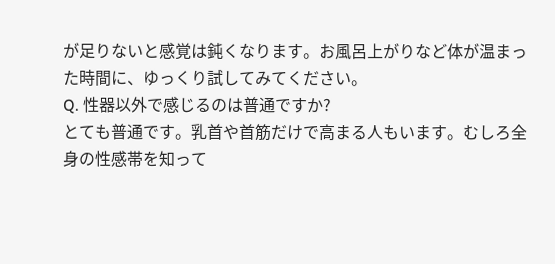が足りないと感覚は鈍くなります。お風呂上がりなど体が温まった時間に、ゆっくり試してみてください。
Q. 性器以外で感じるのは普通ですか?
とても普通です。乳首や首筋だけで高まる人もいます。むしろ全身の性感帯を知って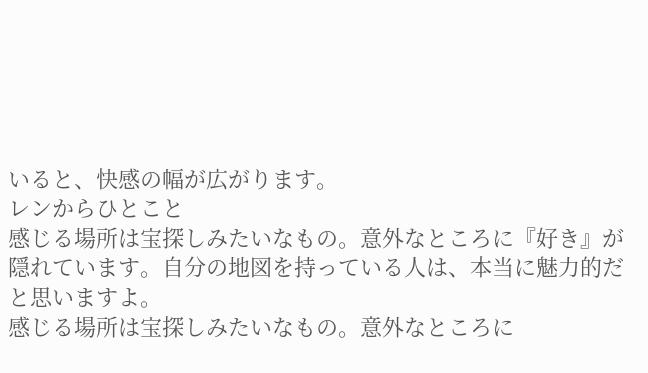いると、快感の幅が広がります。
レンからひとこと
感じる場所は宝探しみたいなもの。意外なところに『好き』が隠れています。自分の地図を持っている人は、本当に魅力的だと思いますよ。
感じる場所は宝探しみたいなもの。意外なところに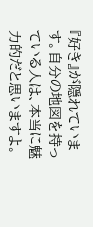『好き』が隠れています。自分の地図を持っている人は、本当に魅力的だと思いますよ。